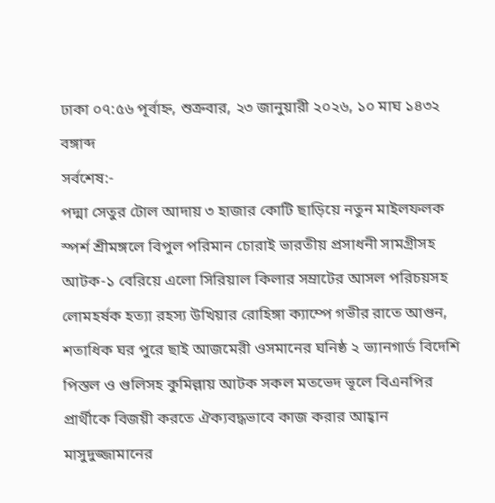ঢাকা ০৭:৫৬ পূর্বাহ্ন, শুক্রবার, ২৩ জানুয়ারী ২০২৬, ১০ মাঘ ১৪৩২ বঙ্গাব্দ
সর্বশেষ:-
পদ্মা সেতুর টোল আদায় ৩ হাজার কোটি ছাড়িয়ে নতুন মাইলফলক স্পর্শ শ্রীমঙ্গলে বিপুল পরিমান চোরাই ভারতীয় প্রসাধনী সামগ্রীসহ আটক-১ বেরিয়ে এলো সিরিয়াল কিলার সম্রাটের আসল পরিচয়সহ লোমহর্ষক হত্যা রহস্য উখিয়ার রোহিঙ্গা ক্যাম্পে গভীর রাতে আগুন, শতাধিক ঘর পুরে ছাই আজমেরী ওসমানের ঘনিষ্ঠ ২ ভ্যানগার্ড বিদেশি পিস্তল ও গুলিসহ কুমিল্লায় আটক সকল মতভেদ ভূলে বিএনপির প্রার্থীকে বিজয়ী করতে ঐক্যবদ্ধভাবে কাজ করার আহ্বান মাসুদুজ্জামানের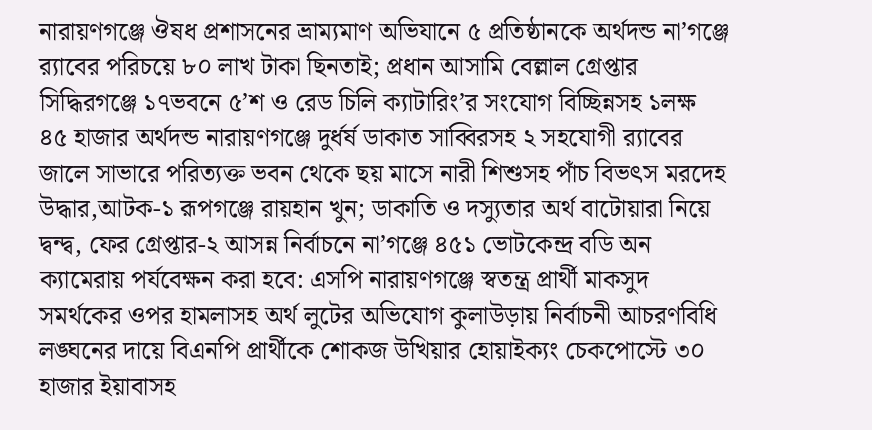নারায়ণগঞ্জে ঔষধ প্রশাসনের ভ্রাম্যমাণ অভিযানে ৫ প্রতিষ্ঠানকে অর্থদন্ড না’গঞ্জে র‍্যাবের পরিচয়ে ৮০ লাখ টাকা ছিনতাই; প্রধান আসামি বেল্লাল গ্রেপ্তার সিদ্ধিরগঞ্জে ১৭ভবনে ৫’শ ও রেড চিলি ক্যাটারিং’র সংযোগ বিচ্ছিন্নসহ ১লক্ষ ৪৫ হাজার অর্থদন্ড নারায়ণগঞ্জে দুর্ধর্ষ ডাকাত সাব্বিরসহ ২ সহযোগী র‍্যাবের জালে সাভারে পরিত্যক্ত ভবন থেকে ছয় মাসে নারী শিশুসহ পাঁচ বিভৎস মরদেহ উদ্ধার,আটক-১ রূপগঞ্জে রায়হান খুন; ডাকাতি ও দস্যুতার অর্থ বাটোয়ারা নিয়ে দ্বন্দ্ব, ফের গ্রেপ্তার-২ আসন্ন নির্বাচনে না’গঞ্জে ৪৫১ ভোটকেন্দ্র বডি অন ক্যামেরায় পর্যবেক্ষন করা হবে: এসপি নারায়ণগঞ্জে স্বতন্ত্র প্রার্থী মাকসুদ সমর্থকের ওপর হামলাসহ অর্থ লুটের অভিযোগ কুলাউড়ায় নির্বাচনী আচরণবিধি লঙ্ঘনের দায়ে বিএনপি প্রার্থীকে শোকজ উখিয়ার হোয়াইক্যং চেকপোস্টে ৩০ হাজার ইয়াবাসহ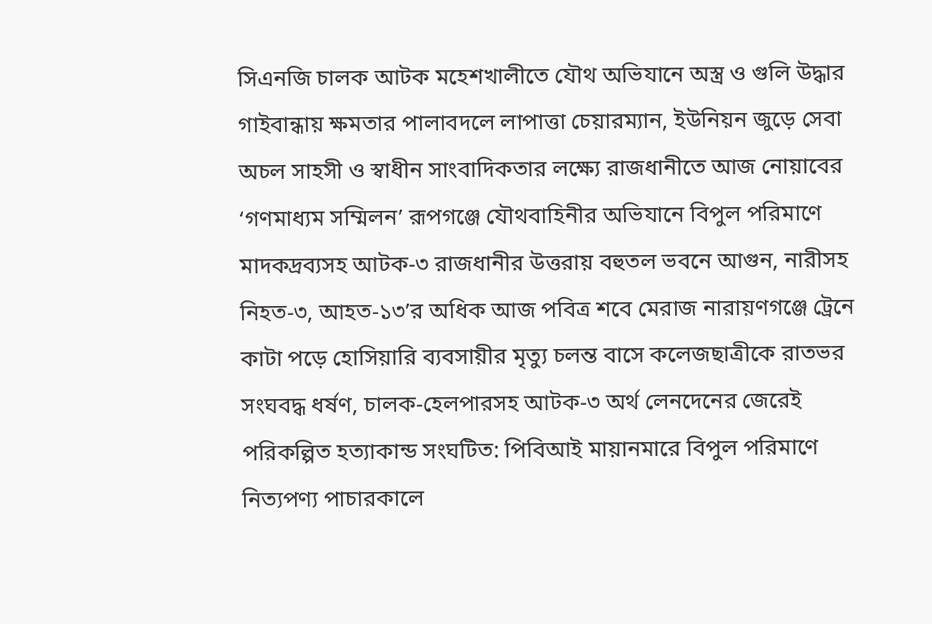সিএনজি চালক আটক মহেশখালীতে যৌথ অভিযানে অস্ত্র ও গুলি উদ্ধার গাইবান্ধায় ক্ষমতার পালাবদলে লাপাত্তা চেয়ারম্যান, ইউনিয়ন জুড়ে সেবা অচল সাহসী ও স্বাধীন সাংবাদিকতার লক্ষ্যে রাজধানীতে আজ নোয়াবের ‘গণমাধ্যম সম্মিলন’ রূপগঞ্জে যৌথবাহিনীর অভিযানে বিপুল পরিমাণে মাদকদ্রব্যসহ আটক-৩ রাজধানীর উত্তরায় বহুতল ভবনে আগুন, নারীসহ নিহত-৩, আহত-১৩’র অধিক আজ পবিত্র শবে মেরাজ নারায়ণগঞ্জে ট্রেনে কাটা পড়ে হোসিয়ারি ব্যবসায়ীর মৃত্যু চলন্ত বাসে কলেজছাত্রীকে রাতভর সংঘবদ্ধ ধর্ষণ, চালক-হেলপারসহ আটক-৩ অর্থ লেনদেনের জেরেই পরিকল্পিত হত্যাকান্ড সংঘটিত: পিবিআই মায়ানমারে বিপুল পরিমাণে নিত্যপণ্য পাচারকালে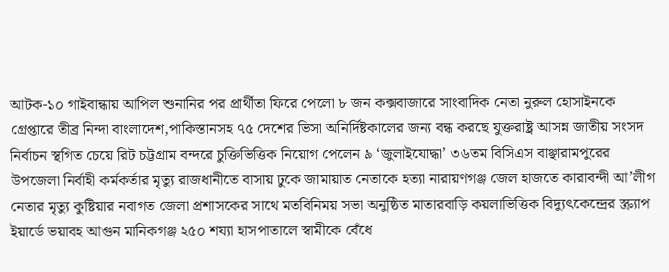আটক-১০ গাইবান্ধায় আপিল শুনানির পর প্রার্থীতা ফিরে পেলো ৮ জন কক্সবাজারে সাংবাদিক নেতা নুরুল হোসাইনকে গ্রেপ্তারে তীব্র নিন্দা বাংলাদেশ,পাকিস্তানসহ ৭৫ দেশের ভিসা অনির্দিষ্টকালের জন্য বন্ধ করছে যুক্তরাষ্ট্র আসন্ন জাতীয় সংসদ নির্বাচন স্থগিত চেয়ে রিট চট্টগ্রাম বন্দরে চুক্তিভিত্তিক নিয়োগ পেলেন ৯ ‘জুলাইযোদ্ধা’ ৩৬তম বিসিএস বাঞ্ছারামপুরের উপজেলা নির্বাহী কর্মকর্তার মৃত্যু রাজধানীতে বাসায় ঢুকে জামায়াত নেতাকে হত্যা নারায়ণগঞ্জ জেল হাজতে কারাবন্দী আ’লীগ নেতার মৃত্যু কুষ্টিয়ার নবাগত জেলা প্রশাসকের সাথে মতবিনিময় সভা অনুষ্ঠিত মাতারবাড়ি কয়লাভিত্তিক বিদ্যুৎকেন্দ্রের স্ক্র্যাপ ইয়ার্ডে ভয়াবহ আগুন মানিকগঞ্জ ২৫০ শয্যা হাসপাতালে স্বামীকে বেঁধে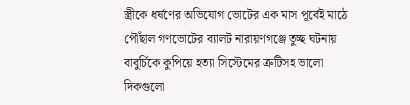স্ত্রীকে ধর্ষণের অভিযোগ ভোটের এক মাস পূর্বেই মাঠে পৌঁছাল গণভোটের ব্যালট নারায়ণগঞ্জে তুচ্ছ ঘটনায় বাবুর্চিকে কুপিয়ে হত্যা সিস্টেমের ত্রুটিসহ ভালো দিকগুলো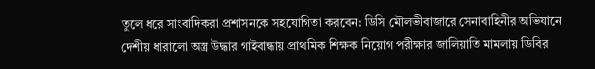তুলে ধরে সাংবাদিকরা প্রশাসনকে সহযোগিতা করবেন: ডিসি মৌলভীবাজারে সেনাবাহিনীর অভিযানে দেশীয় ধারালো অস্ত্র উদ্ধার গাইবান্ধায় প্রাথমিক শিক্ষক নিয়োগ পরীক্ষার জালিয়াতি মামলায় ডিবির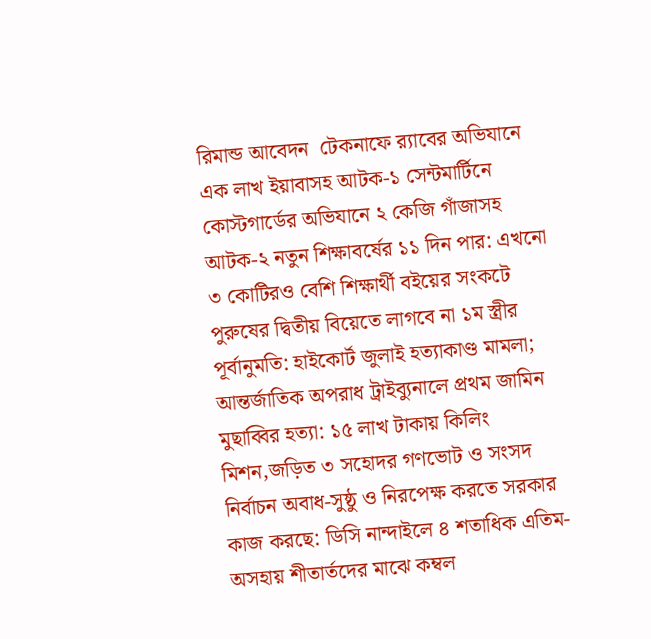রিমান্ড আবেদন  টেকনাফে র‍্যাবের অভিযানে এক লাখ ইয়াবাসহ আটক-১ সেন্টমার্টিনে কোস্টগার্ডের অভিযানে ২ কেজি গাঁজাসহ আটক-২ নতুন শিক্ষাবর্ষের ১১ দিন পার: এখনো ৩ কোটিরও বেশি শিক্ষার্থী বইয়ের সংকটে পুরুষের দ্বিতীয় বিয়েতে লাগবে না ১ম স্ত্রীর পূর্বানুমতি: হাইকোর্ট জুলাই হত্যাকাণ্ড মামলা; আন্তর্জাতিক অপরাধ ট্রাইব্যুনালে প্রথম জামিন মুছাব্বির হত্যা: ১৫ লাখ টাকায় কিলিং মিশন,জড়িত ৩ সহোদর গণভোট ও সংসদ নির্বাচন অবাধ-সুষ্ঠু ও নিরপেক্ষ করতে সরকার কাজ করছে: ডিসি নান্দাইলে ৪ শতাধিক এতিম-অসহায় শীতার্তদের মাঝে কম্বল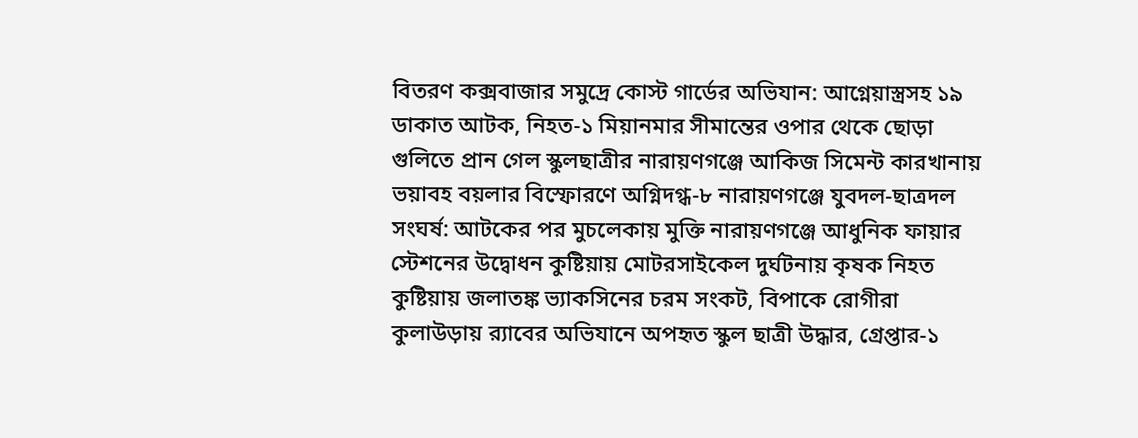বিতরণ কক্সবাজার সমুদ্রে কোস্ট গার্ডের অভিযান: আগ্নেয়াস্ত্রসহ ১৯ ডাকাত আটক, নিহত-১ মিয়ানমার সীমান্তের ওপার থেকে ছোড়া গুলিতে প্রান গেল স্কুলছাত্রীর নারায়ণগঞ্জে আকিজ সিমেন্ট কারখানায় ভয়াবহ বয়লার বিস্ফোরণে অগ্নিদগ্ধ-৮ নারায়ণগঞ্জে যুবদল-ছাত্রদল সংঘর্ষ: আটকের পর মুচলেকায় মুক্তি নারায়ণগঞ্জে আধুনিক ফায়ার স্টেশনের উদ্বোধন কুষ্টিয়ায় মোটরসাইকেল দুর্ঘটনায় কৃষক নিহত কুষ্টিয়ায় জলাতঙ্ক ভ্যাকসিনের চরম সংকট, বিপাকে রোগীরা কুলাউড়ায় র‍্যাবের অভিযানে অপহৃত স্কুল ছাত্রী উদ্ধার, গ্রেপ্তার-১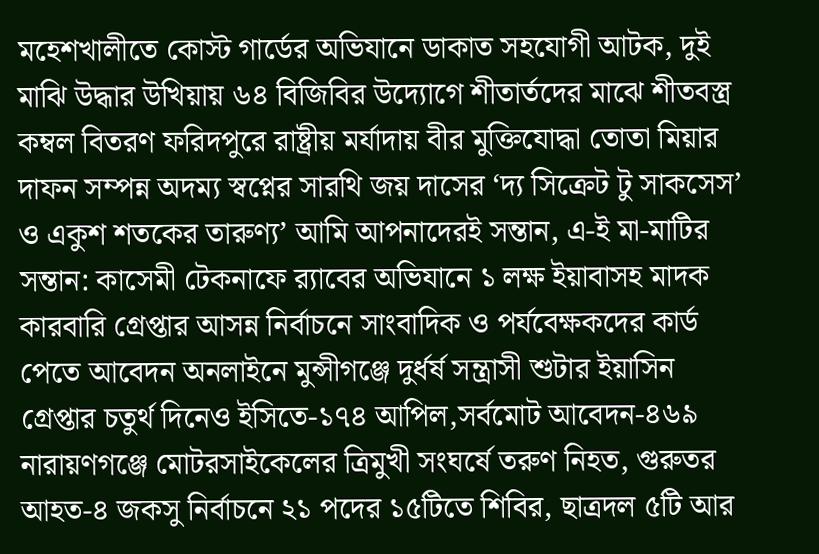মহেশখালীতে কোস্ট গার্ডের অভিযানে ডাকাত সহযোগী আটক, দুই মাঝি উদ্ধার উখিয়ায় ৬৪ বিজিবির উদ্যোগে শীতার্তদের মাঝে শীতবস্ত্র কম্বল বিতরণ ফরিদপুরে রাষ্ট্রীয় মর্যাদায় বীর মুক্তিযোদ্ধা তোতা মিয়ার দাফন সম্পন্ন অদম্য স্বপ্নের সারথি জয় দাসের ‘দ্য সিক্রেট টু সাকসেস’ ও একুশ শতকের তারুণ্য’ আমি আপনাদেরই সন্তান, এ-ই মা-মাটির সন্তান: কাসেমী টেকনাফে র‍্যাবের অভিযানে ১ লক্ষ ইয়াবাসহ মাদক কারবারি গ্রেপ্তার আসন্ন নির্বাচনে সাংবাদিক ও পর্যবেক্ষকদের কার্ড পেতে আবেদন অনলাইনে মুন্সীগঞ্জে দুর্ধর্ষ সন্ত্রাসী শুটার ইয়াসিন গ্রেপ্তার চতুর্থ দিনেও ইসিতে-১৭৪ আপিল,সর্বমোট আবেদন-৪৬৯ নারায়ণগঞ্জে মোটরসাইকেলের ত্রিমুখী সংঘর্ষে তরুণ নিহত, গুরুতর আহত-৪ জকসু নির্বাচনে ২১ পদের ১৫টিতে শিবির, ছাত্রদল ৫টি আর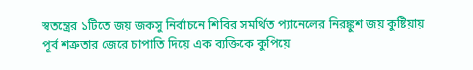স্বতন্ত্রের ১টিতে জয় জকসু নির্বাচনে শিবির সমর্থিত প্যানেলের নিরঙ্কুশ জয় কুষ্টিয়ায় পূর্ব শত্রুতার জেরে চাপাতি দিয়ে এক ব্যক্তিকে কুপিয়ে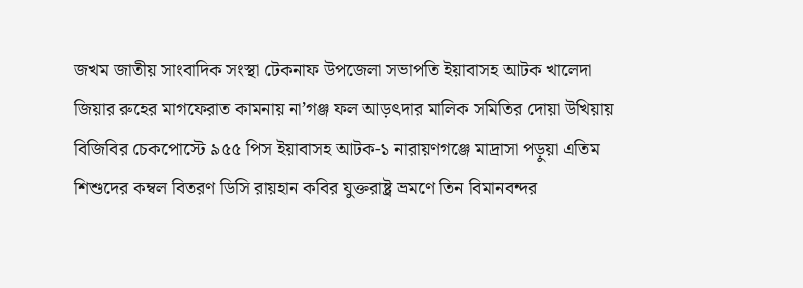জখম জাতীয় সাংবাদিক সংস্থা টেকনাফ উপজেলা সভাপতি ইয়াবাসহ আটক খালেদা জিয়ার রুহের মাগফেরাত কামনায় না’গঞ্জ ফল আড়ৎদার মালিক সমিতির দোয়া উখিয়ায় বিজিবির চেকপোস্টে ৯৫৫ পিস ইয়াবাসহ আটক-১ নারায়ণগঞ্জে মাদ্রাসা পড়ুয়া এতিম শিশুদের কম্বল বিতরণ ডিসি রায়হান কবির যুক্তরাষ্ট্র ভ্রমণে তিন বিমানবন্দর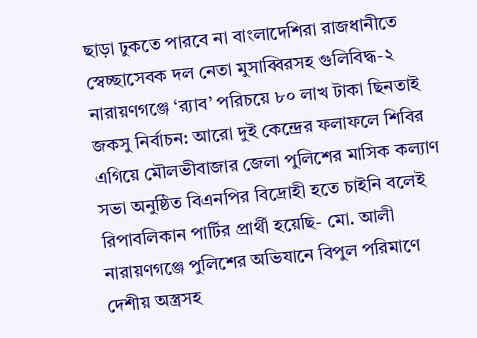ছাড়া ঢুকতে পারবে না বাংলাদেশিরা রাজধানীতে স্বেচ্ছাসেবক দল নেতা মুসাব্বিরসহ গুলিবিদ্ধ-২ নারায়ণগঞ্জে ‘র‍্যাব’ পরিচয়ে ৮০ লাখ টাকা ছিনতাই জকসু নির্বাচন: আরো দুই কেন্দ্রের ফলাফলে শিবির এগিয়ে মৌলভীবাজার জেলা পুলিশের মাসিক কল্যাণ সভা অনুষ্ঠিত বিএনপির বিদ্রোহী হতে চাইনি বলেই রিপাবলিকান পার্টির প্রার্থী হয়েছি- মো. আলী নারায়ণগঞ্জে পুলিশের অভিযানে বিপুল পরিমাণে দেশীয় অস্ত্রসহ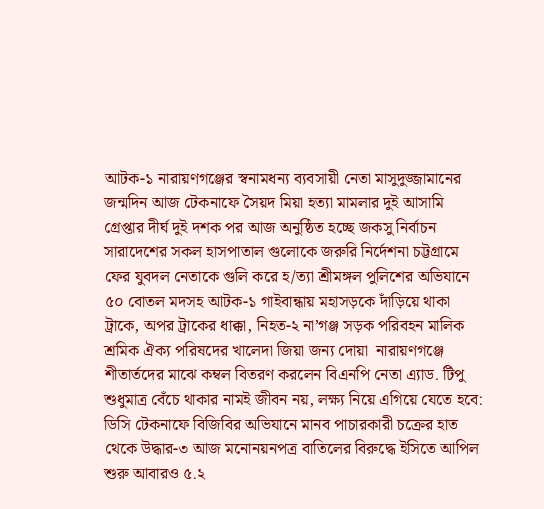আটক-১ নারায়ণগঞ্জের স্বনামধন্য ব্যবসায়ী নেতা মাসুদুজ্জামানের জন্মদিন আজ টেকনাফে সৈয়দ মিয়া হত্যা মামলার দুই আসামি গ্রেপ্তার দীর্ঘ দুই দশক পর আজ অনুষ্ঠিত হচ্ছে জকসু নির্বাচন সারাদেশের সকল হাসপাতাল গুলোকে জরুরি নির্দেশনা চট্টগ্রামে ফের যুবদল নেতাকে গুলি করে হ/ত্যা শ্রীমঙ্গল পুলিশের অভিযানে ৫০ বোতল মদসহ আটক-১ গাইবান্ধায় মহাসড়কে দাঁড়িয়ে থাকা ট্রাকে, অপর ট্রাকের ধাক্কা, নিহত-২ না’গঞ্জ সড়ক পরিবহন মালিক শ্রমিক ঐক্য পরিষদের খালেদা জিয়া জন্য দোয়া  নারায়ণগঞ্জে শীতার্তদের মাঝে কম্বল বিতরণ করলেন বিএনপি নেতা এ্যাড. টিপু শুধুমাত্র বেঁচে থাকার নামই জীবন নয়, লক্ষ্য নিয়ে এগিয়ে যেতে হবে: ডিসি টেকনাফে বিজিবির অভিযানে মানব পাচারকারী চক্রের হাত থেকে উদ্ধার-৩ আজ মনোনয়নপত্র বাতিলের বিরুদ্ধে ইসিতে আপিল শুরু আবারও ৫.২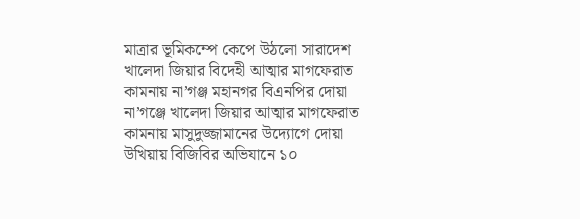মাত্রার ভূমিকম্পে কেপে উঠলো সারাদেশ খালেদা জিয়ার বিদেহী আত্মার মাগফেরাত কামনায় না’গঞ্জ মহানগর বিএনপির দোয়া না’গঞ্জে খালেদা জিয়ার আত্মার মাগফেরাত কামনায় মাসুদুজ্জামানের উদ্যোগে দোয়া উখিয়ায় বিজিবির অভিযানে ১০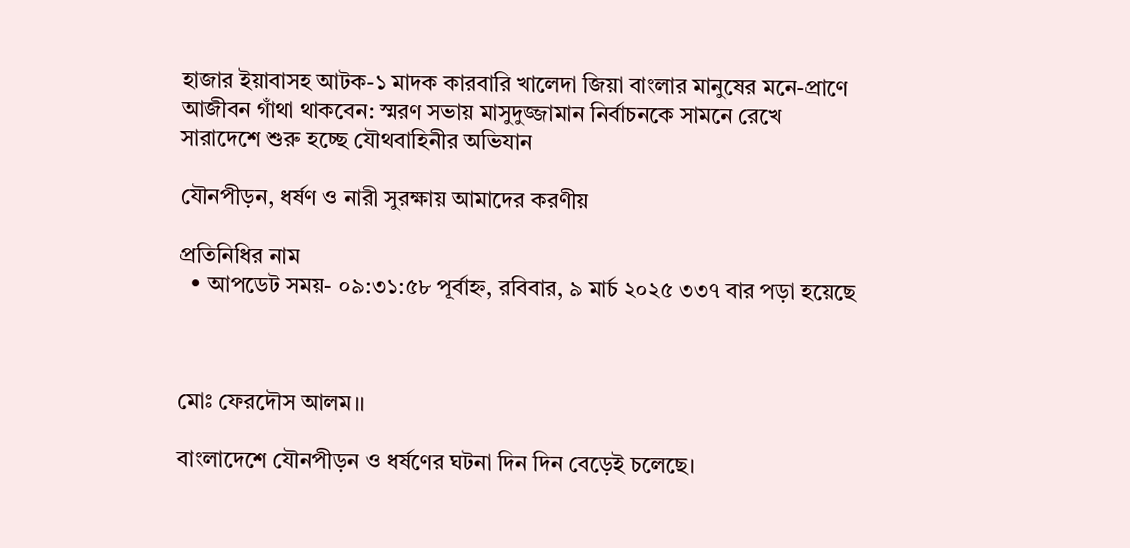হাজার ইয়াবাসহ আটক-১ মাদক কারবারি খালেদা জিয়া বাংলার মানুষের মনে-প্রাণে আজীবন গাঁথা থাকবেন: স্মরণ সভায় মাসুদুজ্জামান নির্বাচনকে সামনে রেখে সারাদেশে শুরু হচ্ছে যৌথবাহিনীর অভিযান

যৌনপীড়ন, ধর্ষণ ও নারী সুরক্ষায় আমাদের করণীয়

প্রতিনিধির নাম
  • আপডেট সময়- ০৯:৩১:৫৮ পূর্বাহ্ন, রবিবার, ৯ মার্চ ২০২৫ ৩৩৭ বার পড়া হয়েছে



মোঃ ফেরদৌস আলম।।

বাংলাদেশে যৌনপীড়ন ও ধর্ষণের ঘটনা দিন দিন বেড়েই চলেছে।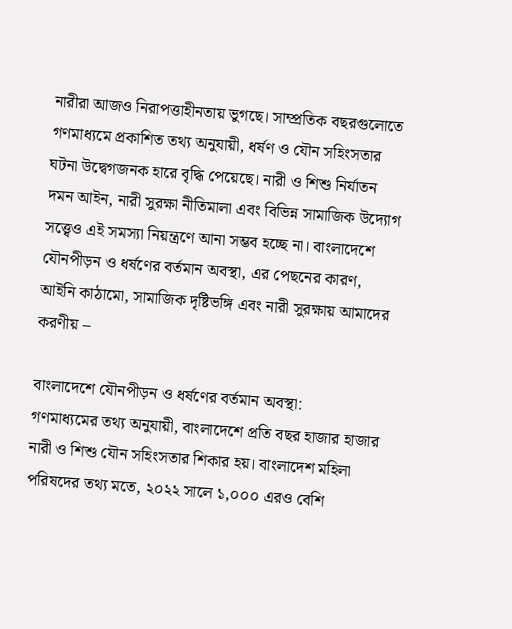নারীরা আজও নিরাপত্তাহীনতায় ভুগছে। সাম্প্রতিক বছরগুলোতে গণমাধ্যমে প্রকাশিত তথ্য অনুযায়ী, ধর্ষণ ও যৌন সহিংসতার ঘটনা উদ্বেগজনক হারে বৃদ্ধি পেয়েছে। নারী ও শিশু নির্যাতন দমন আইন, নারী সুরক্ষা নীতিমালা এবং বিভিন্ন সামাজিক উদ্যোগ সত্ত্বেও এই সমস্যা নিয়ন্ত্রণে আনা সম্ভব হচ্ছে না। বাংলাদেশে যৌনপীড়ন ও ধর্ষণের বর্তমান অবস্থা, এর পেছনের কারণ, আইনি কাঠামো, সামাজিক দৃষ্টিভঙ্গি এবং নারী সুরক্ষায় আমাদের করণীয় –

বাংলাদেশে যৌনপীড়ন ও ধর্ষণের বর্তমান অবস্থা:
গণমাধ্যমের তথ্য অনুযায়ী, বাংলাদেশে প্রতি বছর হাজার হাজার নারী ও শিশু যৌন সহিংসতার শিকার হয়। বাংলাদেশ মহিলা পরিষদের তথ্য মতে, ২০২২ সালে ১,০০০ এরও বেশি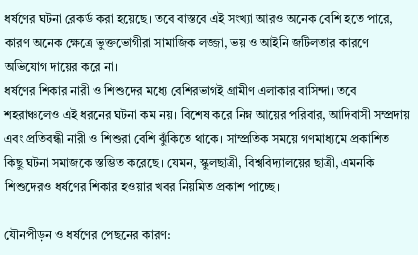ধর্ষণের ঘটনা রেকর্ড করা হয়েছে। তবে বাস্তবে এই সংখ্যা আরও অনেক বেশি হতে পারে, কারণ অনেক ক্ষেত্রে ভুক্তভোগীরা সামাজিক লজ্জা, ভয় ও আইনি জটিলতার কারণে অভিযোগ দায়ের করে না।
ধর্ষণের শিকার নারী ও শিশুদের মধ্যে বেশিরভাগই গ্রামীণ এলাকার বাসিন্দা। তবে শহরাঞ্চলেও এই ধরনের ঘটনা কম নয়। বিশেষ করে নিম্ন আয়ের পরিবার, আদিবাসী সম্প্রদায় এবং প্রতিবন্ধী নারী ও শিশুরা বেশি ঝুঁকিতে থাকে। সাম্প্রতিক সময়ে গণমাধ্যমে প্রকাশিত কিছু ঘটনা সমাজকে স্তম্ভিত করেছে। যেমন, স্কুলছাত্রী, বিশ্ববিদ্যালয়ের ছাত্রী, এমনকি শিশুদেরও ধর্ষণের শিকার হওয়ার খবর নিয়মিত প্রকাশ পাচ্ছে।

যৌনপীড়ন ও ধর্ষণের পেছনের কারণ: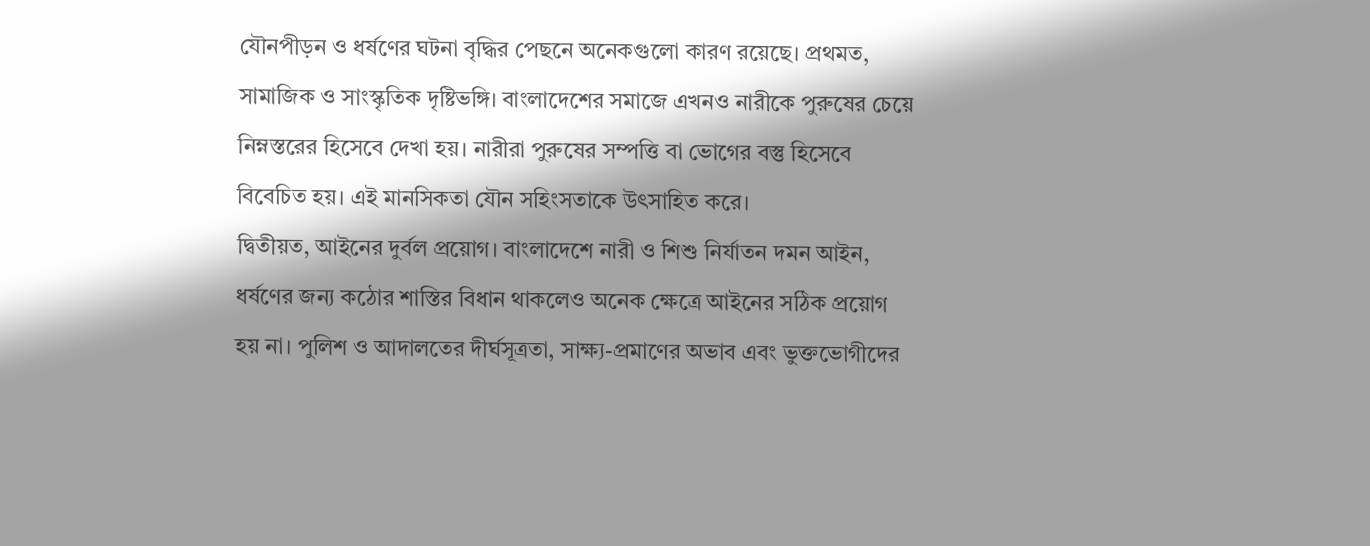যৌনপীড়ন ও ধর্ষণের ঘটনা বৃদ্ধির পেছনে অনেকগুলো কারণ রয়েছে। প্রথমত, সামাজিক ও সাংস্কৃতিক দৃষ্টিভঙ্গি। বাংলাদেশের সমাজে এখনও নারীকে পুরুষের চেয়ে নিম্নস্তরের হিসেবে দেখা হয়। নারীরা পুরুষের সম্পত্তি বা ভোগের বস্তু হিসেবে বিবেচিত হয়। এই মানসিকতা যৌন সহিংসতাকে উৎসাহিত করে।
দ্বিতীয়ত, আইনের দুর্বল প্রয়োগ। বাংলাদেশে নারী ও শিশু নির্যাতন দমন আইন, ধর্ষণের জন্য কঠোর শাস্তির বিধান থাকলেও অনেক ক্ষেত্রে আইনের সঠিক প্রয়োগ হয় না। পুলিশ ও আদালতের দীর্ঘসূত্রতা, সাক্ষ্য-প্রমাণের অভাব এবং ভুক্তভোগীদের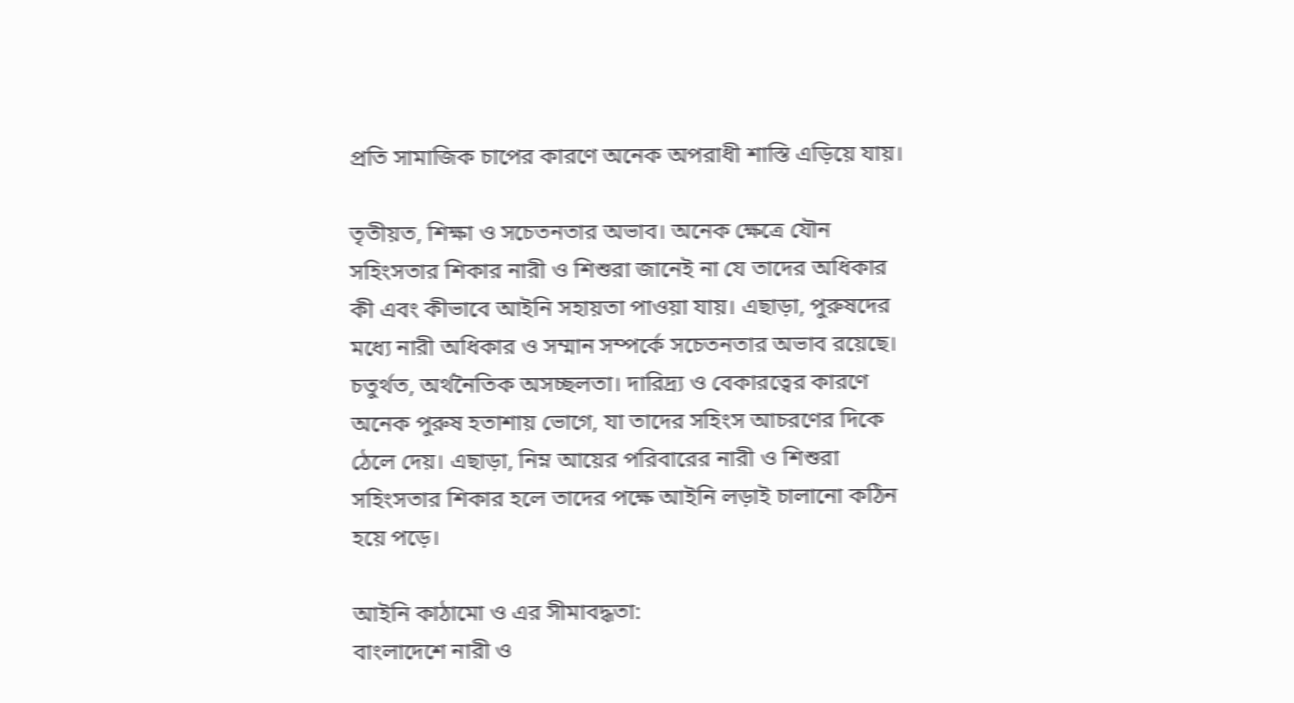প্রতি সামাজিক চাপের কারণে অনেক অপরাধী শাস্তি এড়িয়ে যায়।

তৃতীয়ত, শিক্ষা ও সচেতনতার অভাব। অনেক ক্ষেত্রে যৌন সহিংসতার শিকার নারী ও শিশুরা জানেই না যে তাদের অধিকার কী এবং কীভাবে আইনি সহায়তা পাওয়া যায়। এছাড়া, পুরুষদের মধ্যে নারী অধিকার ও সম্মান সম্পর্কে সচেতনতার অভাব রয়েছে।
চতুর্থত, অর্থনৈতিক অসচ্ছলতা। দারিদ্র্য ও বেকারত্বের কারণে অনেক পুরুষ হতাশায় ভোগে, যা তাদের সহিংস আচরণের দিকে ঠেলে দেয়। এছাড়া, নিম্ন আয়ের পরিবারের নারী ও শিশুরা সহিংসতার শিকার হলে তাদের পক্ষে আইনি লড়াই চালানো কঠিন হয়ে পড়ে।

আইনি কাঠামো ও এর সীমাবদ্ধতা:
বাংলাদেশে নারী ও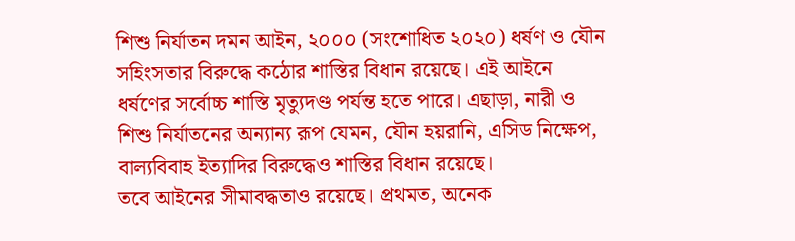শিশু নির্যাতন দমন আইন, ২০০০ (সংশোধিত ২০২০) ধর্ষণ ও যৌন সহিংসতার বিরুদ্ধে কঠোর শাস্তির বিধান রয়েছে। এই আইনে ধর্ষণের সর্বোচ্চ শাস্তি মৃত্যুদণ্ড পর্যন্ত হতে পারে। এছাড়া, নারী ও শিশু নির্যাতনের অন্যান্য রূপ যেমন, যৌন হয়রানি, এসিড নিক্ষেপ, বাল্যবিবাহ ইত্যাদির বিরুদ্ধেও শাস্তির বিধান রয়েছে।
তবে আইনের সীমাবদ্ধতাও রয়েছে। প্রথমত, অনেক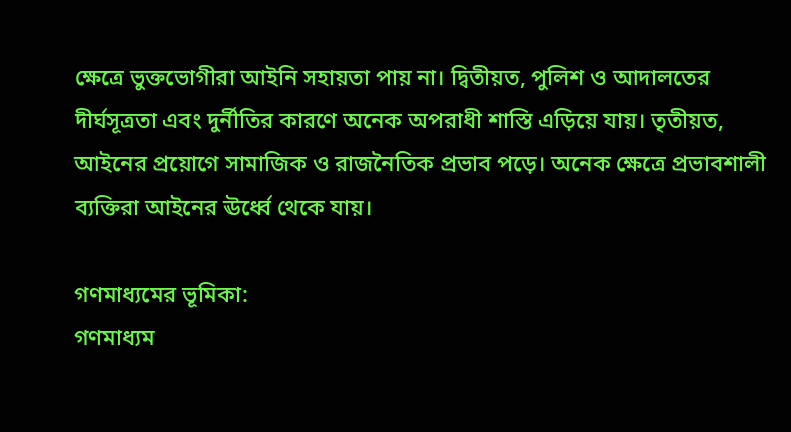ক্ষেত্রে ভুক্তভোগীরা আইনি সহায়তা পায় না। দ্বিতীয়ত, পুলিশ ও আদালতের দীর্ঘসূত্রতা এবং দুর্নীতির কারণে অনেক অপরাধী শাস্তি এড়িয়ে যায়। তৃতীয়ত, আইনের প্রয়োগে সামাজিক ও রাজনৈতিক প্রভাব পড়ে। অনেক ক্ষেত্রে প্রভাবশালী ব্যক্তিরা আইনের ঊর্ধ্বে থেকে যায়।

গণমাধ্যমের ভূমিকা:
গণমাধ্যম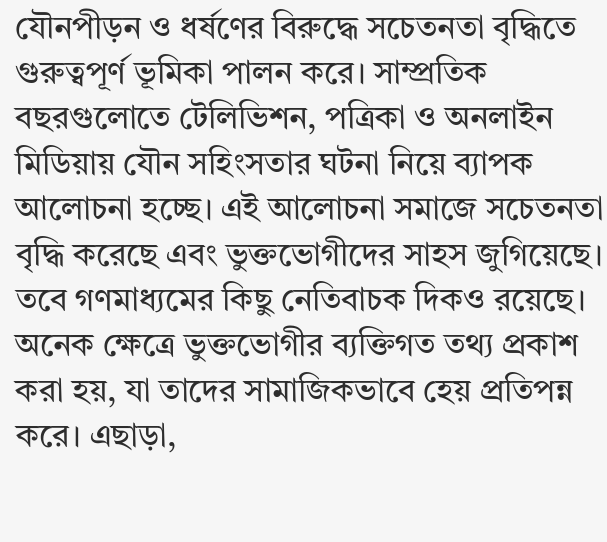যৌনপীড়ন ও ধর্ষণের বিরুদ্ধে সচেতনতা বৃদ্ধিতে গুরুত্বপূর্ণ ভূমিকা পালন করে। সাম্প্রতিক বছরগুলোতে টেলিভিশন, পত্রিকা ও অনলাইন মিডিয়ায় যৌন সহিংসতার ঘটনা নিয়ে ব্যাপক আলোচনা হচ্ছে। এই আলোচনা সমাজে সচেতনতা বৃদ্ধি করেছে এবং ভুক্তভোগীদের সাহস জুগিয়েছে।
তবে গণমাধ্যমের কিছু নেতিবাচক দিকও রয়েছে। অনেক ক্ষেত্রে ভুক্তভোগীর ব্যক্তিগত তথ্য প্রকাশ করা হয়, যা তাদের সামাজিকভাবে হেয় প্রতিপন্ন করে। এছাড়া,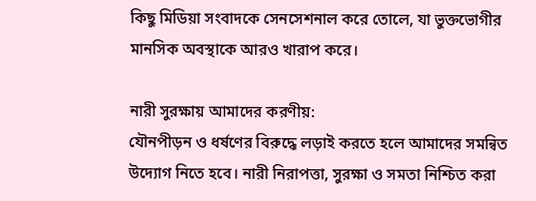কিছু মিডিয়া সংবাদকে সেনসেশনাল করে তোলে, যা ভুক্তভোগীর মানসিক অবস্থাকে আরও খারাপ করে।

নারী সুরক্ষায় আমাদের করণীয়:
যৌনপীড়ন ও ধর্ষণের বিরুদ্ধে লড়াই করতে হলে আমাদের সমন্বিত উদ্যোগ নিতে হবে। নারী নিরাপত্তা, সুরক্ষা ও সমতা নিশ্চিত করা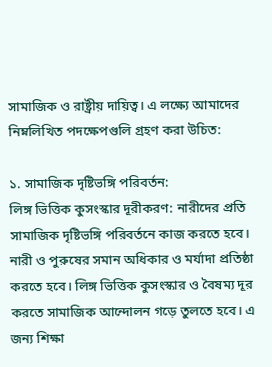সামাজিক ও রাষ্ট্রীয় দায়িত্ব। এ লক্ষ্যে আমাদের নিম্নলিখিত পদক্ষেপগুলি গ্রহণ করা উচিত:

১. সামাজিক দৃষ্টিভঙ্গি পরিবর্তন:
লিঙ্গ ভিত্তিক কুসংস্কার দূরীকরণ: নারীদের প্রতি সামাজিক দৃষ্টিভঙ্গি পরিবর্তনে কাজ করতে হবে। নারী ও পুরুষের সমান অধিকার ও মর্যাদা প্রতিষ্ঠা করতে হবে। লিঙ্গ ভিত্তিক কুসংস্কার ও বৈষম্য দূর করতে সামাজিক আন্দোলন গড়ে তুলতে হবে। এ জন্য শিক্ষা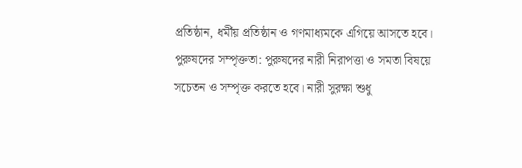প্রতিষ্ঠান, ধর্মীয় প্রতিষ্ঠান ও গণমাধ্যমকে এগিয়ে আসতে হবে।
পুরুষদের সম্পৃক্ততা: পুরুষদের নারী নিরাপত্তা ও সমতা বিষয়ে সচেতন ও সম্পৃক্ত করতে হবে। নারী সুরক্ষা শুধু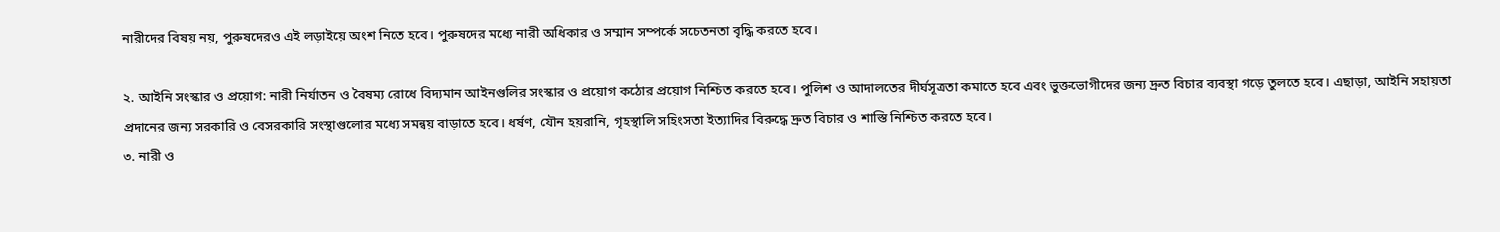নারীদের বিষয় নয়, পুরুষদেরও এই লড়াইয়ে অংশ নিতে হবে। পুরুষদের মধ্যে নারী অধিকার ও সম্মান সম্পর্কে সচেতনতা বৃদ্ধি করতে হবে।

২. আইনি সংস্কার ও প্রয়োগ: নারী নির্যাতন ও বৈষম্য রোধে বিদ্যমান আইনগুলির সংস্কার ও প্রয়োগ কঠোর প্রয়োগ নিশ্চিত করতে হবে। পুলিশ ও আদালতের দীর্ঘসূত্রতা কমাতে হবে এবং ভুক্তভোগীদের জন্য দ্রুত বিচার ব্যবস্থা গড়ে তুলতে হবে। এছাড়া, আইনি সহায়তা প্রদানের জন্য সরকারি ও বেসরকারি সংস্থাগুলোর মধ্যে সমন্বয় বাড়াতে হবে। ধর্ষণ, যৌন হয়রানি, গৃহস্থালি সহিংসতা ইত্যাদির বিরুদ্ধে দ্রুত বিচার ও শাস্তি নিশ্চিত করতে হবে।
৩. নারী ও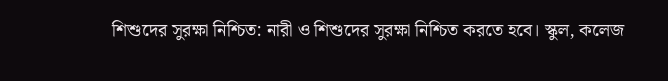শিশুদের সুরক্ষা নিশ্চিত: নারী ও শিশুদের সুরক্ষা নিশ্চিত করতে হবে। স্কুল, কলেজ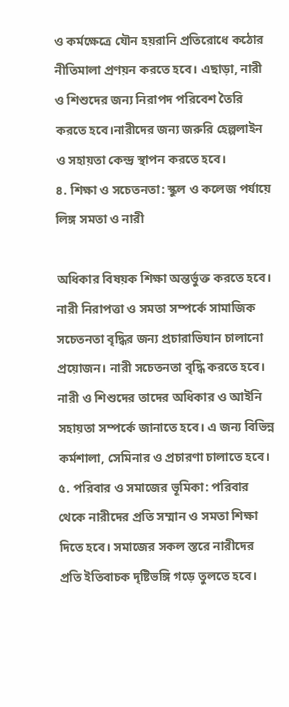ও কর্মক্ষেত্রে যৌন হয়রানি প্রতিরোধে কঠোর নীতিমালা প্রণয়ন করতে হবে। এছাড়া, নারী ও শিশুদের জন্য নিরাপদ পরিবেশ তৈরি করতে হবে।নারীদের জন্য জরুরি হেল্পলাইন ও সহায়তা কেন্দ্র স্থাপন করতে হবে।
৪. শিক্ষা ও সচেতনতা: স্কুল ও কলেজ পর্যায়ে লিঙ্গ সমতা ও নারী

অধিকার বিষয়ক শিক্ষা অন্তর্ভুক্ত করতে হবে। নারী নিরাপত্তা ও সমতা সম্পর্কে সামাজিক সচেতনতা বৃদ্ধির জন্য প্রচারাভিযান চালানো প্রয়োজন। নারী সচেতনতা বৃদ্ধি করতে হবে। নারী ও শিশুদের তাদের অধিকার ও আইনি সহায়তা সম্পর্কে জানাতে হবে। এ জন্য বিভিন্ন কর্মশালা, সেমিনার ও প্রচারণা চালাতে হবে।
৫. পরিবার ও সমাজের ভূমিকা: পরিবার থেকে নারীদের প্রতি সম্মান ও সমতা শিক্ষা দিতে হবে। সমাজের সকল স্তরে নারীদের প্রতি ইতিবাচক দৃষ্টিভঙ্গি গড়ে তুলতে হবে।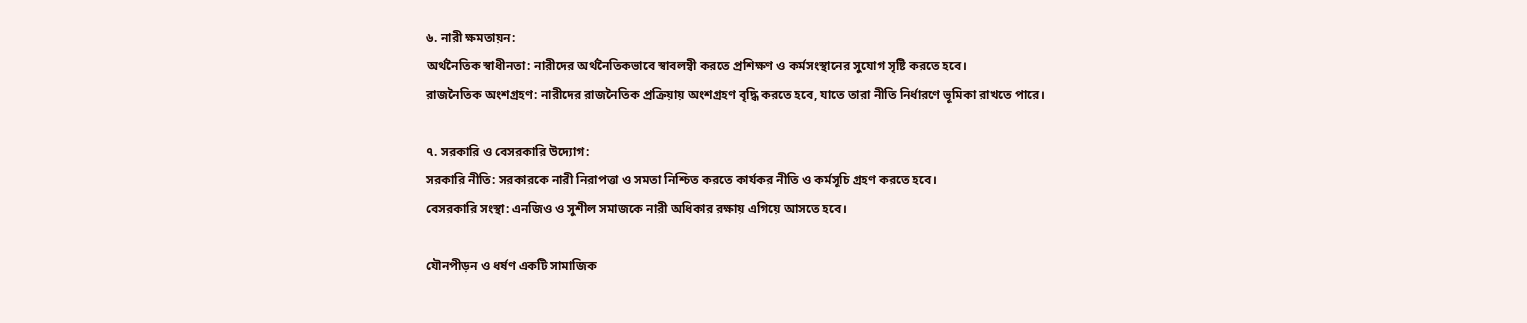৬. নারী ক্ষমতায়ন:
অর্থনৈতিক স্বাধীনতা: নারীদের অর্থনৈতিকভাবে স্বাবলম্বী করতে প্রশিক্ষণ ও কর্মসংস্থানের সুযোগ সৃষ্টি করতে হবে।
রাজনৈতিক অংশগ্রহণ: নারীদের রাজনৈতিক প্রক্রিয়ায় অংশগ্রহণ বৃদ্ধি করতে হবে, যাতে তারা নীতি নির্ধারণে ভূমিকা রাখতে পারে।

৭. সরকারি ও বেসরকারি উদ্যোগ:
সরকারি নীতি: সরকারকে নারী নিরাপত্তা ও সমতা নিশ্চিত করতে কার্যকর নীতি ও কর্মসূচি গ্রহণ করতে হবে।
বেসরকারি সংস্থা: এনজিও ও সুশীল সমাজকে নারী অধিকার রক্ষায় এগিয়ে আসতে হবে।

যৌনপীড়ন ও ধর্ষণ একটি সামাজিক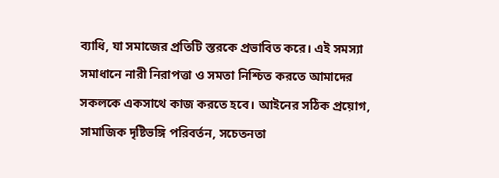ব্যাধি, যা সমাজের প্রতিটি স্তরকে প্রভাবিত করে। এই সমস্যা সমাধানে নারী নিরাপত্তা ও সমতা নিশ্চিত করতে আমাদের সকলকে একসাথে কাজ করতে হবে। আইনের সঠিক প্রয়োগ, সামাজিক দৃষ্টিভঙ্গি পরিবর্তন, সচেতনতা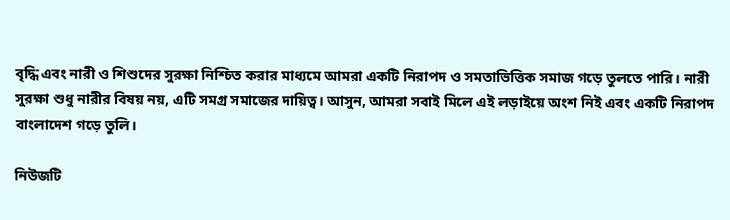বৃদ্ধি এবং নারী ও শিশুদের সুরক্ষা নিশ্চিত করার মাধ্যমে আমরা একটি নিরাপদ ও সমতাভিত্তিক সমাজ গড়ে তুলতে পারি। নারী সুরক্ষা শুধু নারীর বিষয় নয়, এটি সমগ্র সমাজের দায়িত্ব। আসুন, আমরা সবাই মিলে এই লড়াইয়ে অংশ নিই এবং একটি নিরাপদ বাংলাদেশ গড়ে তুলি।

নিউজটি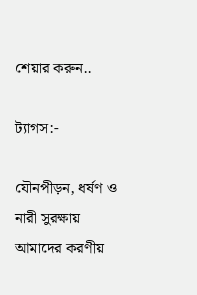শেয়ার করুন..

ট্যাগস:-

যৌনপীড়ন, ধর্ষণ ও নারী সুরক্ষায় আমাদের করণীয়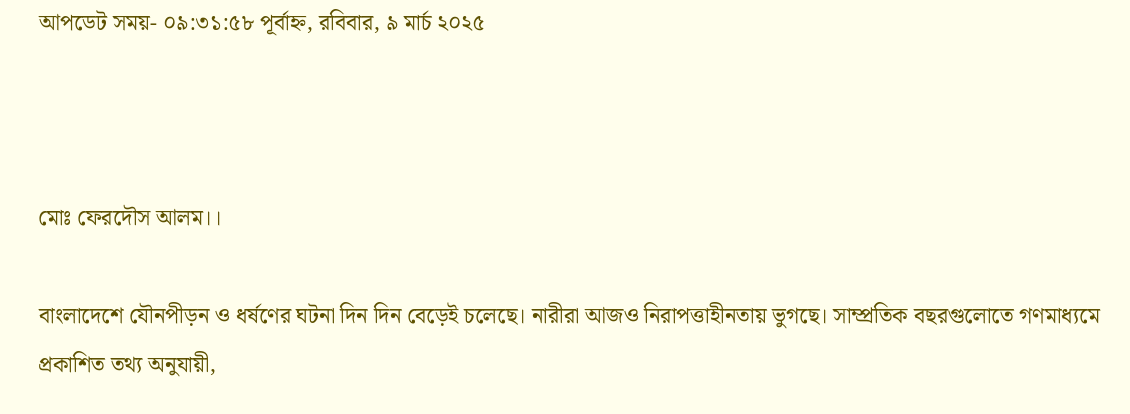আপডেট সময়- ০৯:৩১:৫৮ পূর্বাহ্ন, রবিবার, ৯ মার্চ ২০২৫



মোঃ ফেরদৌস আলম।।

বাংলাদেশে যৌনপীড়ন ও ধর্ষণের ঘটনা দিন দিন বেড়েই চলেছে। নারীরা আজও নিরাপত্তাহীনতায় ভুগছে। সাম্প্রতিক বছরগুলোতে গণমাধ্যমে প্রকাশিত তথ্য অনুযায়ী,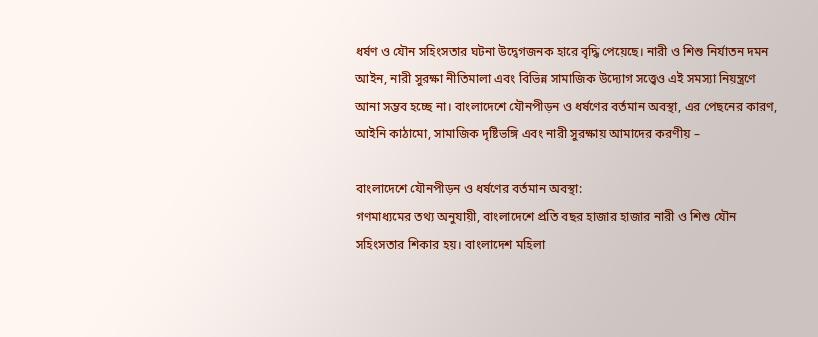ধর্ষণ ও যৌন সহিংসতার ঘটনা উদ্বেগজনক হারে বৃদ্ধি পেয়েছে। নারী ও শিশু নির্যাতন দমন আইন, নারী সুরক্ষা নীতিমালা এবং বিভিন্ন সামাজিক উদ্যোগ সত্ত্বেও এই সমস্যা নিয়ন্ত্রণে আনা সম্ভব হচ্ছে না। বাংলাদেশে যৌনপীড়ন ও ধর্ষণের বর্তমান অবস্থা, এর পেছনের কারণ, আইনি কাঠামো, সামাজিক দৃষ্টিভঙ্গি এবং নারী সুরক্ষায় আমাদের করণীয় –

বাংলাদেশে যৌনপীড়ন ও ধর্ষণের বর্তমান অবস্থা:
গণমাধ্যমের তথ্য অনুযায়ী, বাংলাদেশে প্রতি বছর হাজার হাজার নারী ও শিশু যৌন সহিংসতার শিকার হয়। বাংলাদেশ মহিলা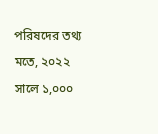পরিষদের তথ্য মতে, ২০২২ সালে ১,০০০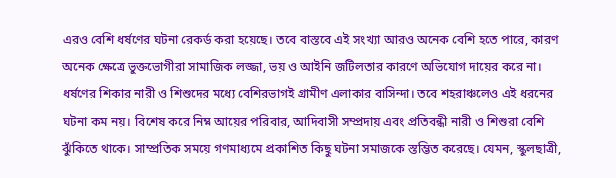এরও বেশি ধর্ষণের ঘটনা রেকর্ড করা হয়েছে। তবে বাস্তবে এই সংখ্যা আরও অনেক বেশি হতে পারে, কারণ অনেক ক্ষেত্রে ভুক্তভোগীরা সামাজিক লজ্জা, ভয় ও আইনি জটিলতার কারণে অভিযোগ দায়ের করে না।
ধর্ষণের শিকার নারী ও শিশুদের মধ্যে বেশিরভাগই গ্রামীণ এলাকার বাসিন্দা। তবে শহরাঞ্চলেও এই ধরনের ঘটনা কম নয়। বিশেষ করে নিম্ন আয়ের পরিবার, আদিবাসী সম্প্রদায় এবং প্রতিবন্ধী নারী ও শিশুরা বেশি ঝুঁকিতে থাকে। সাম্প্রতিক সময়ে গণমাধ্যমে প্রকাশিত কিছু ঘটনা সমাজকে স্তম্ভিত করেছে। যেমন, স্কুলছাত্রী,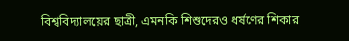বিশ্ববিদ্যালয়ের ছাত্রী, এমনকি শিশুদেরও ধর্ষণের শিকার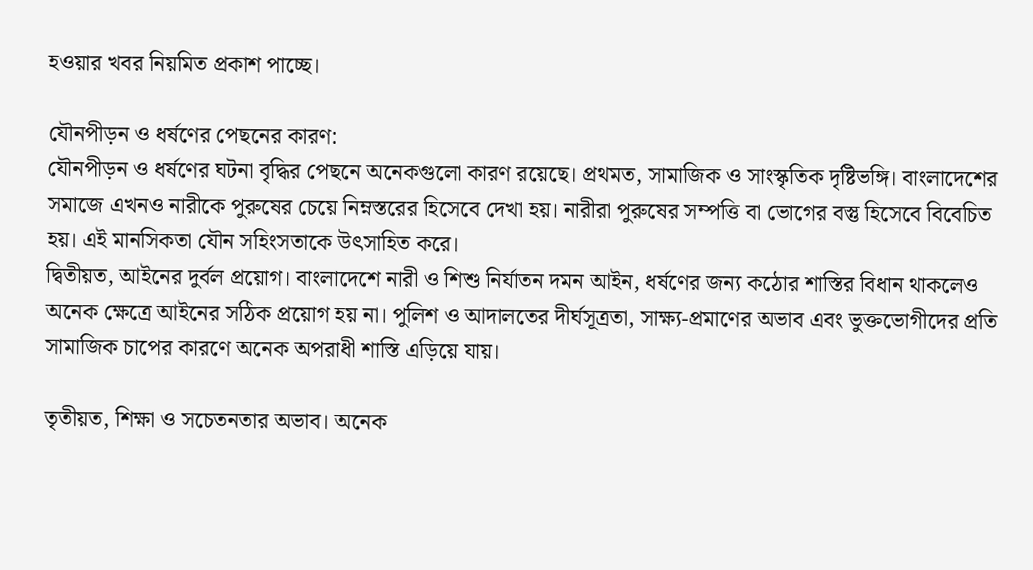হওয়ার খবর নিয়মিত প্রকাশ পাচ্ছে।

যৌনপীড়ন ও ধর্ষণের পেছনের কারণ:
যৌনপীড়ন ও ধর্ষণের ঘটনা বৃদ্ধির পেছনে অনেকগুলো কারণ রয়েছে। প্রথমত, সামাজিক ও সাংস্কৃতিক দৃষ্টিভঙ্গি। বাংলাদেশের সমাজে এখনও নারীকে পুরুষের চেয়ে নিম্নস্তরের হিসেবে দেখা হয়। নারীরা পুরুষের সম্পত্তি বা ভোগের বস্তু হিসেবে বিবেচিত হয়। এই মানসিকতা যৌন সহিংসতাকে উৎসাহিত করে।
দ্বিতীয়ত, আইনের দুর্বল প্রয়োগ। বাংলাদেশে নারী ও শিশু নির্যাতন দমন আইন, ধর্ষণের জন্য কঠোর শাস্তির বিধান থাকলেও অনেক ক্ষেত্রে আইনের সঠিক প্রয়োগ হয় না। পুলিশ ও আদালতের দীর্ঘসূত্রতা, সাক্ষ্য-প্রমাণের অভাব এবং ভুক্তভোগীদের প্রতি সামাজিক চাপের কারণে অনেক অপরাধী শাস্তি এড়িয়ে যায়।

তৃতীয়ত, শিক্ষা ও সচেতনতার অভাব। অনেক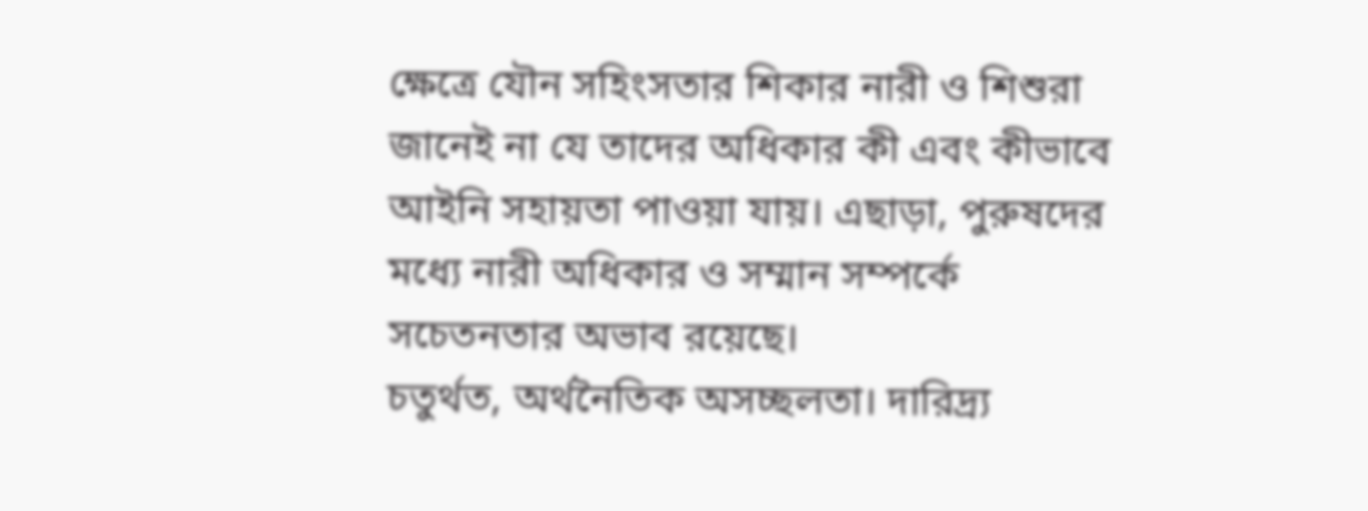ক্ষেত্রে যৌন সহিংসতার শিকার নারী ও শিশুরা জানেই না যে তাদের অধিকার কী এবং কীভাবে আইনি সহায়তা পাওয়া যায়। এছাড়া, পুরুষদের মধ্যে নারী অধিকার ও সম্মান সম্পর্কে সচেতনতার অভাব রয়েছে।
চতুর্থত, অর্থনৈতিক অসচ্ছলতা। দারিদ্র্য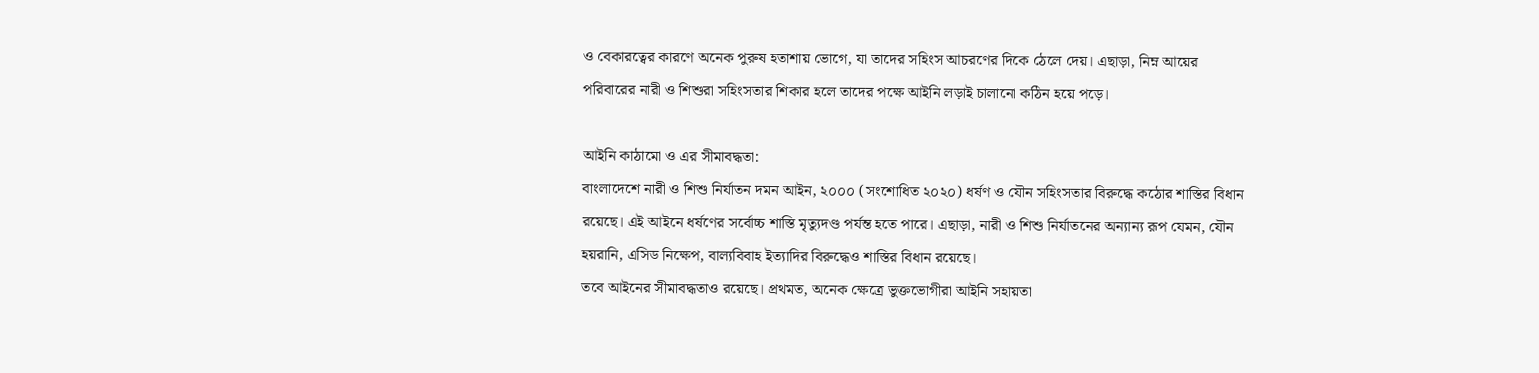ও বেকারত্বের কারণে অনেক পুরুষ হতাশায় ভোগে, যা তাদের সহিংস আচরণের দিকে ঠেলে দেয়। এছাড়া, নিম্ন আয়ের পরিবারের নারী ও শিশুরা সহিংসতার শিকার হলে তাদের পক্ষে আইনি লড়াই চালানো কঠিন হয়ে পড়ে।

আইনি কাঠামো ও এর সীমাবদ্ধতা:
বাংলাদেশে নারী ও শিশু নির্যাতন দমন আইন, ২০০০ (সংশোধিত ২০২০) ধর্ষণ ও যৌন সহিংসতার বিরুদ্ধে কঠোর শাস্তির বিধান রয়েছে। এই আইনে ধর্ষণের সর্বোচ্চ শাস্তি মৃত্যুদণ্ড পর্যন্ত হতে পারে। এছাড়া, নারী ও শিশু নির্যাতনের অন্যান্য রূপ যেমন, যৌন হয়রানি, এসিড নিক্ষেপ, বাল্যবিবাহ ইত্যাদির বিরুদ্ধেও শাস্তির বিধান রয়েছে।
তবে আইনের সীমাবদ্ধতাও রয়েছে। প্রথমত, অনেক ক্ষেত্রে ভুক্তভোগীরা আইনি সহায়তা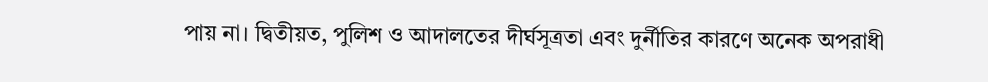পায় না। দ্বিতীয়ত, পুলিশ ও আদালতের দীর্ঘসূত্রতা এবং দুর্নীতির কারণে অনেক অপরাধী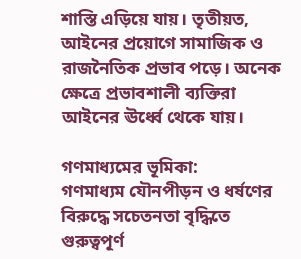শাস্তি এড়িয়ে যায়। তৃতীয়ত, আইনের প্রয়োগে সামাজিক ও রাজনৈতিক প্রভাব পড়ে। অনেক ক্ষেত্রে প্রভাবশালী ব্যক্তিরা আইনের ঊর্ধ্বে থেকে যায়।

গণমাধ্যমের ভূমিকা:
গণমাধ্যম যৌনপীড়ন ও ধর্ষণের বিরুদ্ধে সচেতনতা বৃদ্ধিতে গুরুত্বপূর্ণ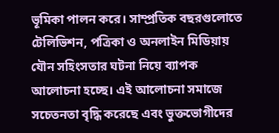ভূমিকা পালন করে। সাম্প্রতিক বছরগুলোতে টেলিভিশন, পত্রিকা ও অনলাইন মিডিয়ায় যৌন সহিংসতার ঘটনা নিয়ে ব্যাপক আলোচনা হচ্ছে। এই আলোচনা সমাজে সচেতনতা বৃদ্ধি করেছে এবং ভুক্তভোগীদের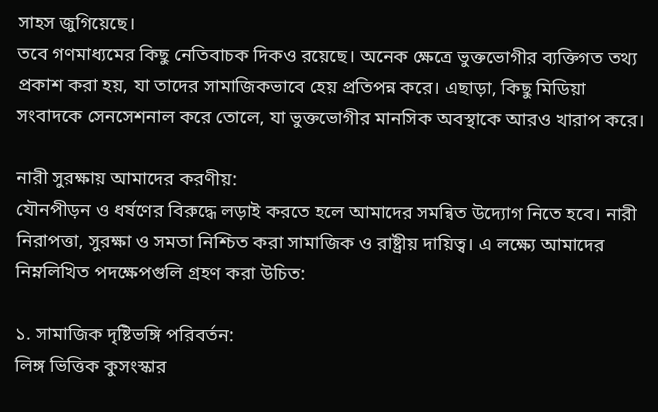সাহস জুগিয়েছে।
তবে গণমাধ্যমের কিছু নেতিবাচক দিকও রয়েছে। অনেক ক্ষেত্রে ভুক্তভোগীর ব্যক্তিগত তথ্য প্রকাশ করা হয়, যা তাদের সামাজিকভাবে হেয় প্রতিপন্ন করে। এছাড়া, কিছু মিডিয়া সংবাদকে সেনসেশনাল করে তোলে, যা ভুক্তভোগীর মানসিক অবস্থাকে আরও খারাপ করে।

নারী সুরক্ষায় আমাদের করণীয়:
যৌনপীড়ন ও ধর্ষণের বিরুদ্ধে লড়াই করতে হলে আমাদের সমন্বিত উদ্যোগ নিতে হবে। নারী নিরাপত্তা, সুরক্ষা ও সমতা নিশ্চিত করা সামাজিক ও রাষ্ট্রীয় দায়িত্ব। এ লক্ষ্যে আমাদের নিম্নলিখিত পদক্ষেপগুলি গ্রহণ করা উচিত:

১. সামাজিক দৃষ্টিভঙ্গি পরিবর্তন:
লিঙ্গ ভিত্তিক কুসংস্কার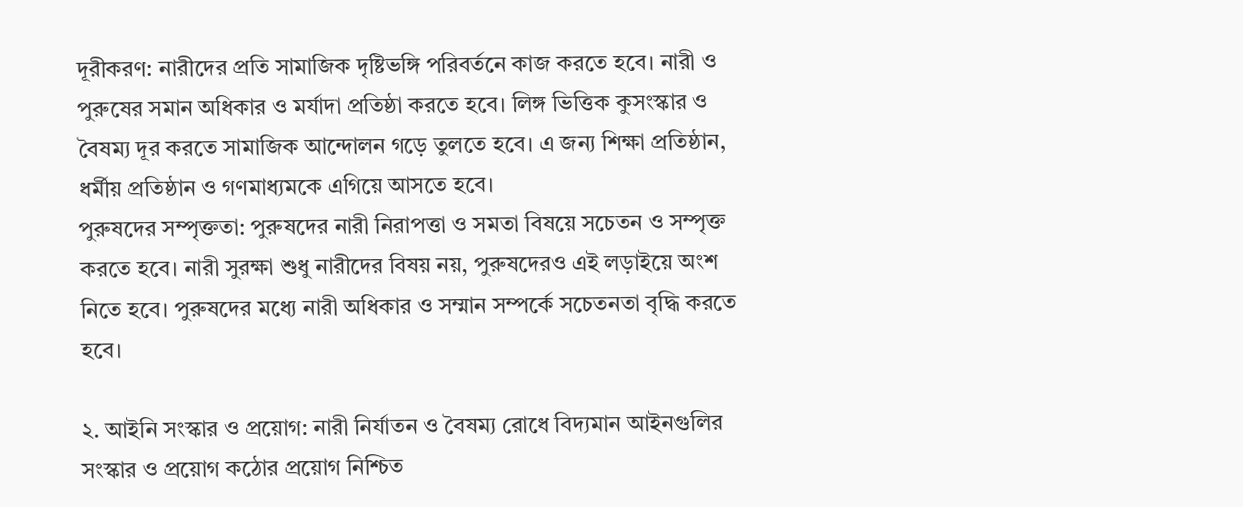দূরীকরণ: নারীদের প্রতি সামাজিক দৃষ্টিভঙ্গি পরিবর্তনে কাজ করতে হবে। নারী ও পুরুষের সমান অধিকার ও মর্যাদা প্রতিষ্ঠা করতে হবে। লিঙ্গ ভিত্তিক কুসংস্কার ও বৈষম্য দূর করতে সামাজিক আন্দোলন গড়ে তুলতে হবে। এ জন্য শিক্ষা প্রতিষ্ঠান, ধর্মীয় প্রতিষ্ঠান ও গণমাধ্যমকে এগিয়ে আসতে হবে।
পুরুষদের সম্পৃক্ততা: পুরুষদের নারী নিরাপত্তা ও সমতা বিষয়ে সচেতন ও সম্পৃক্ত করতে হবে। নারী সুরক্ষা শুধু নারীদের বিষয় নয়, পুরুষদেরও এই লড়াইয়ে অংশ নিতে হবে। পুরুষদের মধ্যে নারী অধিকার ও সম্মান সম্পর্কে সচেতনতা বৃদ্ধি করতে হবে।

২. আইনি সংস্কার ও প্রয়োগ: নারী নির্যাতন ও বৈষম্য রোধে বিদ্যমান আইনগুলির সংস্কার ও প্রয়োগ কঠোর প্রয়োগ নিশ্চিত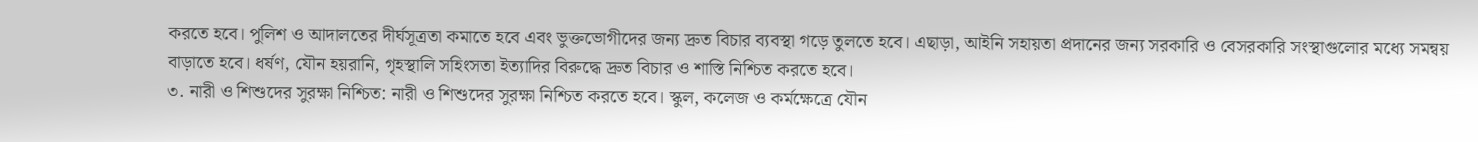করতে হবে। পুলিশ ও আদালতের দীর্ঘসূত্রতা কমাতে হবে এবং ভুক্তভোগীদের জন্য দ্রুত বিচার ব্যবস্থা গড়ে তুলতে হবে। এছাড়া, আইনি সহায়তা প্রদানের জন্য সরকারি ও বেসরকারি সংস্থাগুলোর মধ্যে সমন্বয় বাড়াতে হবে। ধর্ষণ, যৌন হয়রানি, গৃহস্থালি সহিংসতা ইত্যাদির বিরুদ্ধে দ্রুত বিচার ও শাস্তি নিশ্চিত করতে হবে।
৩. নারী ও শিশুদের সুরক্ষা নিশ্চিত: নারী ও শিশুদের সুরক্ষা নিশ্চিত করতে হবে। স্কুল, কলেজ ও কর্মক্ষেত্রে যৌন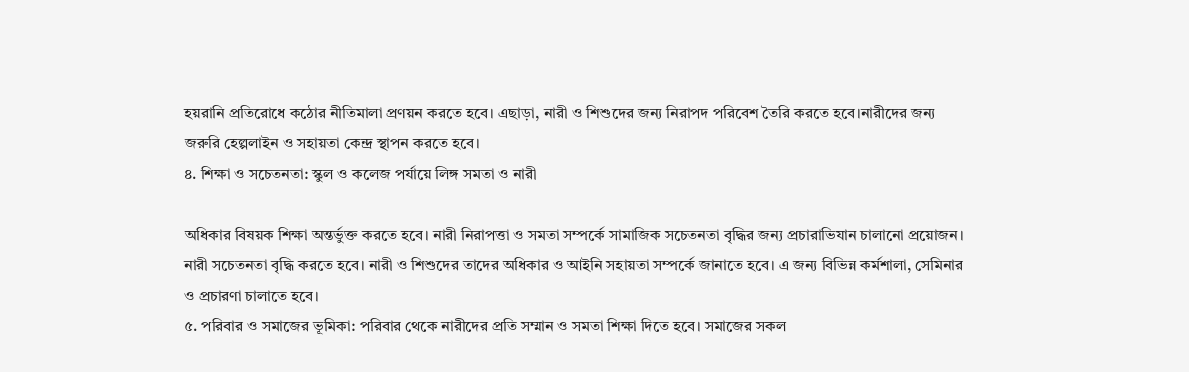হয়রানি প্রতিরোধে কঠোর নীতিমালা প্রণয়ন করতে হবে। এছাড়া, নারী ও শিশুদের জন্য নিরাপদ পরিবেশ তৈরি করতে হবে।নারীদের জন্য জরুরি হেল্পলাইন ও সহায়তা কেন্দ্র স্থাপন করতে হবে।
৪. শিক্ষা ও সচেতনতা: স্কুল ও কলেজ পর্যায়ে লিঙ্গ সমতা ও নারী

অধিকার বিষয়ক শিক্ষা অন্তর্ভুক্ত করতে হবে। নারী নিরাপত্তা ও সমতা সম্পর্কে সামাজিক সচেতনতা বৃদ্ধির জন্য প্রচারাভিযান চালানো প্রয়োজন। নারী সচেতনতা বৃদ্ধি করতে হবে। নারী ও শিশুদের তাদের অধিকার ও আইনি সহায়তা সম্পর্কে জানাতে হবে। এ জন্য বিভিন্ন কর্মশালা, সেমিনার ও প্রচারণা চালাতে হবে।
৫. পরিবার ও সমাজের ভূমিকা: পরিবার থেকে নারীদের প্রতি সম্মান ও সমতা শিক্ষা দিতে হবে। সমাজের সকল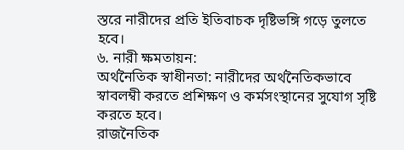স্তরে নারীদের প্রতি ইতিবাচক দৃষ্টিভঙ্গি গড়ে তুলতে হবে।
৬. নারী ক্ষমতায়ন:
অর্থনৈতিক স্বাধীনতা: নারীদের অর্থনৈতিকভাবে স্বাবলম্বী করতে প্রশিক্ষণ ও কর্মসংস্থানের সুযোগ সৃষ্টি করতে হবে।
রাজনৈতিক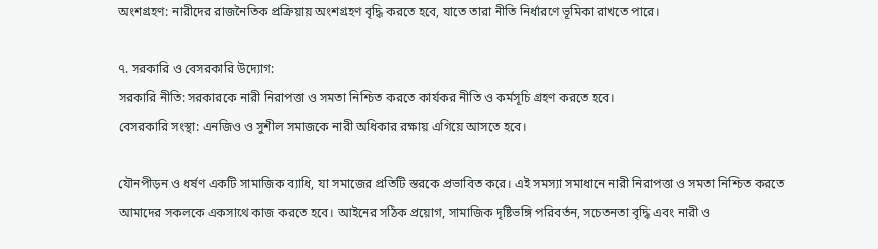অংশগ্রহণ: নারীদের রাজনৈতিক প্রক্রিয়ায় অংশগ্রহণ বৃদ্ধি করতে হবে, যাতে তারা নীতি নির্ধারণে ভূমিকা রাখতে পারে।

৭. সরকারি ও বেসরকারি উদ্যোগ:
সরকারি নীতি: সরকারকে নারী নিরাপত্তা ও সমতা নিশ্চিত করতে কার্যকর নীতি ও কর্মসূচি গ্রহণ করতে হবে।
বেসরকারি সংস্থা: এনজিও ও সুশীল সমাজকে নারী অধিকার রক্ষায় এগিয়ে আসতে হবে।

যৌনপীড়ন ও ধর্ষণ একটি সামাজিক ব্যাধি, যা সমাজের প্রতিটি স্তরকে প্রভাবিত করে। এই সমস্যা সমাধানে নারী নিরাপত্তা ও সমতা নিশ্চিত করতে আমাদের সকলকে একসাথে কাজ করতে হবে। আইনের সঠিক প্রয়োগ, সামাজিক দৃষ্টিভঙ্গি পরিবর্তন, সচেতনতা বৃদ্ধি এবং নারী ও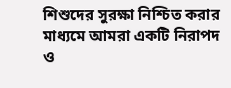শিশুদের সুরক্ষা নিশ্চিত করার মাধ্যমে আমরা একটি নিরাপদ ও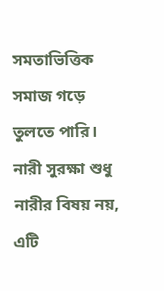সমতাভিত্তিক সমাজ গড়ে তুলতে পারি। নারী সুরক্ষা শুধু নারীর বিষয় নয়, এটি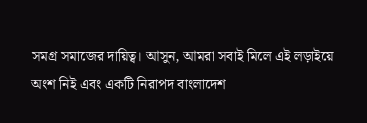সমগ্র সমাজের দায়িত্ব। আসুন, আমরা সবাই মিলে এই লড়াইয়ে অংশ নিই এবং একটি নিরাপদ বাংলাদেশ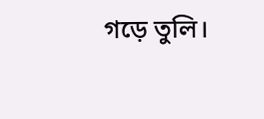গড়ে তুলি।